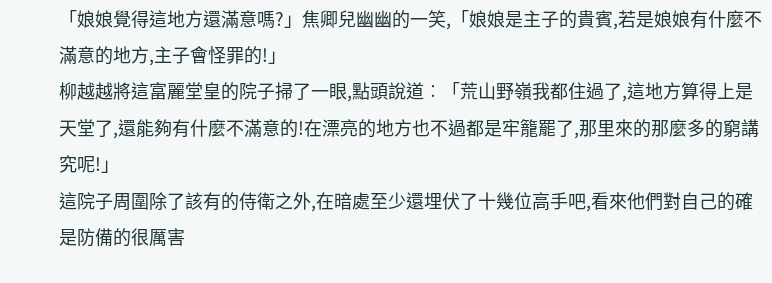「娘娘覺得這地方還滿意嗎?」焦卿兒幽幽的一笑,「娘娘是主子的貴賓,若是娘娘有什麼不滿意的地方,主子會怪罪的!」
柳越越將這富麗堂皇的院子掃了一眼,點頭說道︰「荒山野嶺我都住過了,這地方算得上是天堂了,還能夠有什麼不滿意的!在漂亮的地方也不過都是牢籠罷了,那里來的那麼多的窮講究呢!」
這院子周圍除了該有的侍衛之外,在暗處至少還埋伏了十幾位高手吧,看來他們對自己的確是防備的很厲害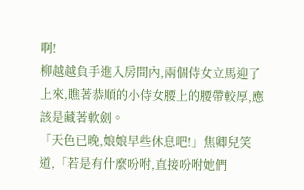啊!
柳越越負手進入房間內,兩個侍女立馬迎了上來,瞧著恭順的小侍女腰上的腰帶較厚,應該是藏著軟劍。
「天色已晚,娘娘早些休息吧!」焦卿兒笑道,「若是有什麼吩咐,直接吩咐她們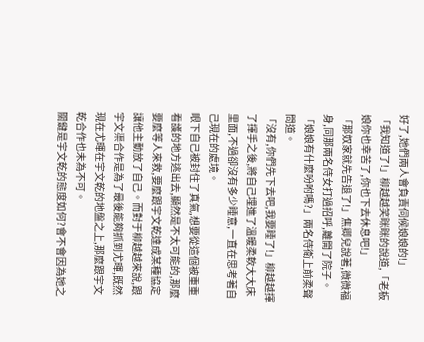好了,她們兩人會負責伺候娘娘的!」
「我知道了!」柳越越笑眯眯的說道,「老板娘你也幸苦了,你也下去休息吧!」
「那奴家就先告退了!」焦卿兒說著,微微福身,同那兩名侍女打過招呼,離開了院子。
「娘娘有什麼吩咐嗎?」兩名侍衛上前柔聲問道。
「沒有,你們先下去吧,我要睡了!」柳越越揮了揮手之後,將自己埋進了溫暖柔軟大大床里面,不過卻沒有多少睡意,一直在思考著自己現在的處境。
眼下自己被封住了真氣,想要從這個被重重看護的地方逃出去,顯然是不太可能的,那麼要麼等人來救,要麼跟宇文乾達成某種協定讓他主動放了自己。而對于柳越越來說,跟宇文渠合作是為了最後能夠抓到尤暉,既然現在尤暉在宇文乾的地盤之上,那麼跟宇文乾合作也未為不可。
關鍵是宇文乾的態度如何?會不會因為她之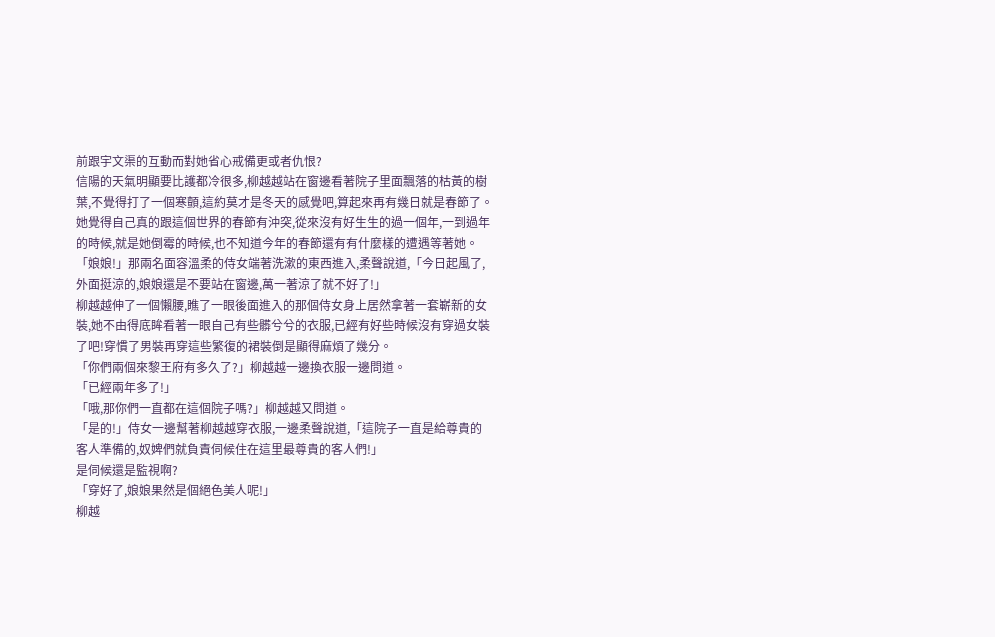前跟宇文渠的互動而對她省心戒備更或者仇恨?
信陽的天氣明顯要比護都冷很多,柳越越站在窗邊看著院子里面飄落的枯黃的樹葉,不覺得打了一個寒顫,這約莫才是冬天的感覺吧,算起來再有幾日就是春節了。
她覺得自己真的跟這個世界的春節有沖突,從來沒有好生生的過一個年,一到過年的時候,就是她倒霉的時候,也不知道今年的春節還有有什麼樣的遭遇等著她。
「娘娘!」那兩名面容溫柔的侍女端著洗漱的東西進入,柔聲說道,「今日起風了,外面挺涼的,娘娘還是不要站在窗邊,萬一著涼了就不好了!」
柳越越伸了一個懶腰,瞧了一眼後面進入的那個侍女身上居然拿著一套嶄新的女裝,她不由得底眸看著一眼自己有些髒兮兮的衣服,已經有好些時候沒有穿過女裝了吧!穿慣了男裝再穿這些繁復的裙裝倒是顯得麻煩了幾分。
「你們兩個來黎王府有多久了?」柳越越一邊換衣服一邊問道。
「已經兩年多了!」
「哦,那你們一直都在這個院子嗎?」柳越越又問道。
「是的!」侍女一邊幫著柳越越穿衣服,一邊柔聲說道,「這院子一直是給尊貴的客人準備的,奴婢們就負責伺候住在這里最尊貴的客人們!」
是伺候還是監視啊?
「穿好了,娘娘果然是個絕色美人呢!」
柳越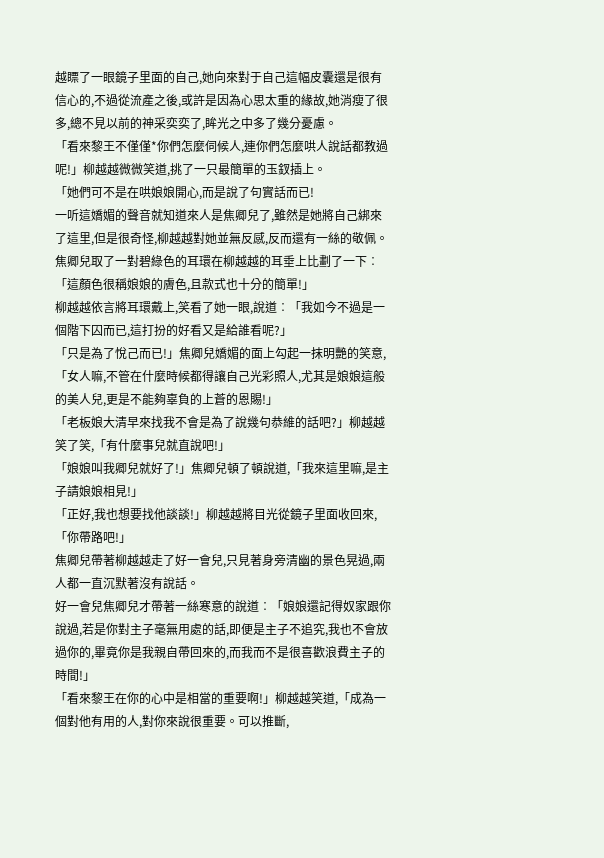越瞟了一眼鏡子里面的自己,她向來對于自己這幅皮囊還是很有信心的,不過從流產之後,或許是因為心思太重的緣故,她消瘦了很多,總不見以前的神采奕奕了,眸光之中多了幾分憂慮。
「看來黎王不僅僅*你們怎麼伺候人,連你們怎麼哄人說話都教過呢!」柳越越微微笑道,挑了一只最簡單的玉釵插上。
「她們可不是在哄娘娘開心,而是說了句實話而已!
一听這嬌媚的聲音就知道來人是焦卿兒了,雖然是她將自己綁來了這里,但是很奇怪,柳越越對她並無反感,反而還有一絲的敬佩。
焦卿兒取了一對碧綠色的耳環在柳越越的耳垂上比劃了一下︰「這顏色很稱娘娘的膚色,且款式也十分的簡單!」
柳越越依言將耳環戴上,笑看了她一眼,說道︰「我如今不過是一個階下囚而已,這打扮的好看又是給誰看呢?」
「只是為了悅己而已!」焦卿兒嬌媚的面上勾起一抹明艷的笑意,「女人嘛,不管在什麼時候都得讓自己光彩照人,尤其是娘娘這般的美人兒,更是不能夠辜負的上蒼的恩賜!」
「老板娘大清早來找我不會是為了說幾句恭維的話吧?」柳越越笑了笑,「有什麼事兒就直說吧!」
「娘娘叫我卿兒就好了!」焦卿兒頓了頓說道,「我來這里嘛,是主子請娘娘相見!」
「正好,我也想要找他談談!」柳越越將目光從鏡子里面收回來,「你帶路吧!」
焦卿兒帶著柳越越走了好一會兒,只見著身旁清幽的景色晃過,兩人都一直沉默著沒有說話。
好一會兒焦卿兒才帶著一絲寒意的說道︰「娘娘還記得奴家跟你說過,若是你對主子毫無用處的話,即便是主子不追究,我也不會放過你的,畢竟你是我親自帶回來的,而我而不是很喜歡浪費主子的時間!」
「看來黎王在你的心中是相當的重要啊!」柳越越笑道,「成為一個對他有用的人,對你來說很重要。可以推斷,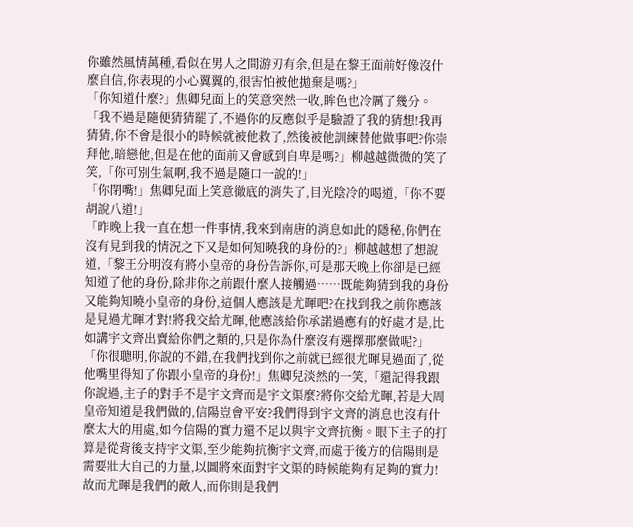你雖然風情萬種,看似在男人之間游刃有余,但是在黎王面前好像沒什麼自信,你表現的小心翼翼的,很害怕被他拋棄是嗎?」
「你知道什麼?」焦卿兒面上的笑意突然一收,眸色也冷厲了幾分。
「我不過是隨便猜猜罷了,不過你的反應似乎是驗證了我的猜想!我再猜猜,你不會是很小的時候就被他救了,然後被他訓練替他做事吧?你崇拜他,暗戀他,但是在他的面前又會感到自卑是嗎?」柳越越微微的笑了笑,「你可別生氣啊,我不過是隨口一說的!」
「你閉嘴!」焦卿兒面上笑意徹底的消失了,目光陰冷的喝道,「你不要胡說八道!」
「昨晚上我一直在想一件事情,我來到南唐的消息如此的隱秘,你們在沒有見到我的情況之下又是如何知曉我的身份的?」柳越越想了想說道,「黎王分明沒有將小皇帝的身份告訴你,可是那天晚上你卻是已經知道了他的身份,除非你之前跟什麼人接觸過……既能夠猜到我的身份又能夠知曉小皇帝的身份,這個人應該是尤暉吧?在找到我之前你應該是見過尤暉才對!將我交給尤暉,他應該給你承諾過應有的好處才是,比如講宇文齊出賣給你們之類的,只是你為什麼沒有選擇那麼做呢?」
「你很聰明,你說的不錯,在我們找到你之前就已經很尤暉見過面了,從他嘴里得知了你跟小皇帝的身份!」焦卿兒淡然的一笑,「還記得我跟你說過,主子的對手不是宇文齊而是宇文渠麼?將你交給尤暉,若是大周皇帝知道是我們做的,信陽豈會平安?我們得到宇文齊的消息也沒有什麼太大的用處,如今信陽的實力還不足以與宇文齊抗衡。眼下主子的打算是從背後支持宇文渠,至少能夠抗衡宇文齊,而處于後方的信陽則是需要壯大自己的力量,以圖將來面對宇文渠的時候能夠有足夠的實力!故而尤暉是我們的敵人,而你則是我們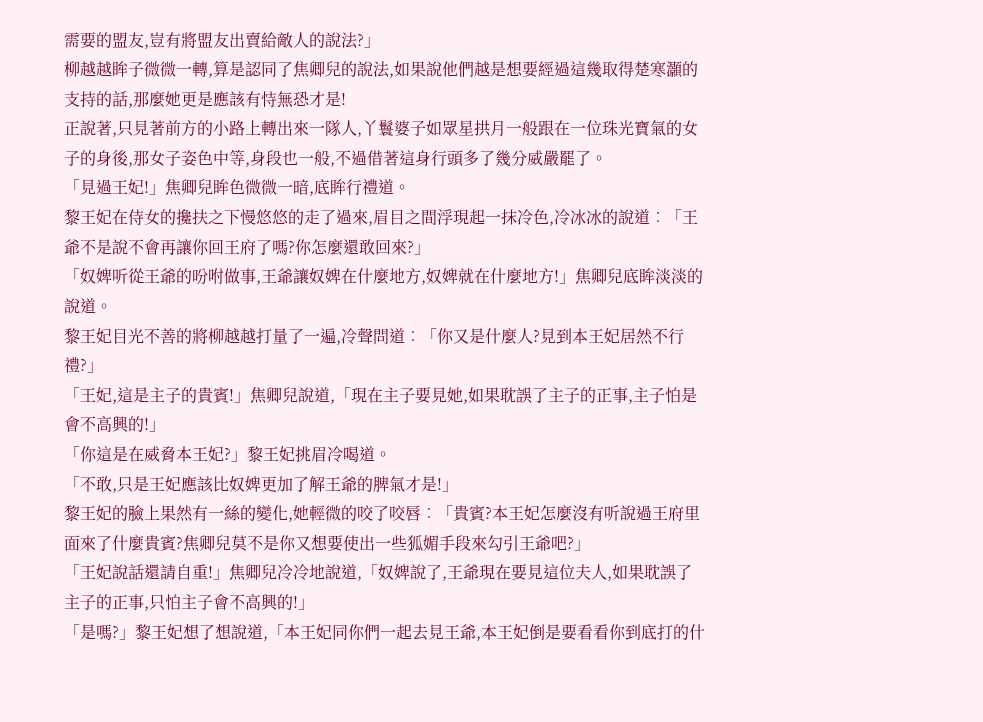需要的盟友,豈有將盟友出賣給敵人的說法?」
柳越越眸子微微一轉,算是認同了焦卿兒的說法,如果說他們越是想要經過這幾取得楚寒灝的支持的話,那麼她更是應該有恃無恐才是!
正說著,只見著前方的小路上轉出來一隊人,丫鬟婆子如眾星拱月一般跟在一位珠光寶氣的女子的身後,那女子姿色中等,身段也一般,不過借著這身行頭多了幾分威嚴罷了。
「見過王妃!」焦卿兒眸色微微一暗,底眸行禮道。
黎王妃在侍女的攙扶之下慢悠悠的走了過來,眉目之間浮現起一抹冷色,冷冰冰的說道︰「王爺不是說不會再讓你回王府了嗎?你怎麼還敢回來?」
「奴婢听從王爺的吩咐做事,王爺讓奴婢在什麼地方,奴婢就在什麼地方!」焦卿兒底眸淡淡的說道。
黎王妃目光不善的將柳越越打量了一遍,冷聲問道︰「你又是什麼人?見到本王妃居然不行禮?」
「王妃,這是主子的貴賓!」焦卿兒說道,「現在主子要見她,如果耽誤了主子的正事,主子怕是會不高興的!」
「你這是在威脅本王妃?」黎王妃挑眉冷喝道。
「不敢,只是王妃應該比奴婢更加了解王爺的脾氣才是!」
黎王妃的臉上果然有一絲的變化,她輕微的咬了咬唇︰「貴賓?本王妃怎麼沒有听說過王府里面來了什麼貴賓?焦卿兒莫不是你又想要使出一些狐媚手段來勾引王爺吧?」
「王妃說話還請自重!」焦卿兒冷冷地說道,「奴婢說了,王爺現在要見這位夫人,如果耽誤了主子的正事,只怕主子會不高興的!」
「是嗎?」黎王妃想了想說道,「本王妃同你們一起去見王爺,本王妃倒是要看看你到底打的什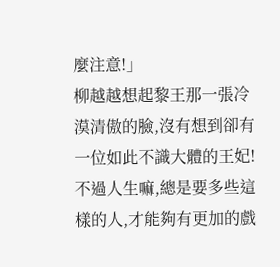麼注意!」
柳越越想起黎王那一張冷漠清傲的臉,沒有想到卻有一位如此不識大體的王妃!不過人生嘛,總是要多些這樣的人,才能夠有更加的戲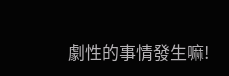劇性的事情發生嘛!